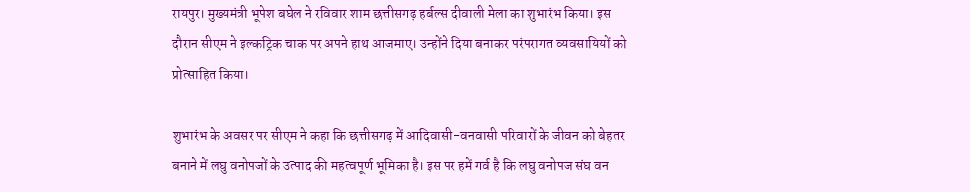रायपुर। मुख्यमंत्री भूपेश बघेल ने रविवार शाम छत्तीसगढ़ हर्बल्स दीवाली मेला का शुभारंभ किया। इस दौरान सीएम ने इल्कट्रिक चाक पर अपने हाथ आजमाए। उन्होंने दिया बनाकर परंपरागत व्यवसायियों को प्रोत्साहित किया।

शुभारंभ के अवसर पर सीएम ने कहा कि छत्तीसगढ़ में आदिवासी-वनवासी परिवारों के जीवन को बेहतर बनाने में लघु वनोपजों के उत्पाद की महत्वपूर्ण भूमिका है। इस पर हमें गर्व है कि लघु वनोपज संघ वन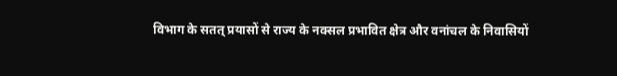विभाग के सतत् प्रयासों से राज्य के नक्सल प्रभावित क्षेत्र और वनांचल के निवासियों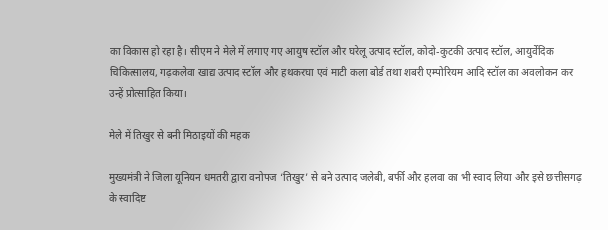का विकास हो रहा है। सीएम ने मेले में लगाए गए आयुष स्टॉल और घरेलू उत्पाद स्टॉल, कोदो-कुटकी उत्पाद स्टॉल, आयुर्वेदिक चिकित्सालय, गढ़कलेवा खाद्य उत्पाद स्टॉल और हथकरघा एवं माटी कला बोर्ड तथा शबरी एम्पोरियम आदि स्टॉल का अवलोकन कर उन्हें प्रोत्साहित किया।

मेले में तिखुर से बनी मिठाइयों की महक

मुख्यमंत्री ने जिला यूनियन धमतरी द्वारा वनोपज ‘तिखुर’ से बने उत्पाद जलेबी, बर्फी और हलवा का भी स्वाद लिया और इसे छत्तीसगढ़ के स्वादिष्ट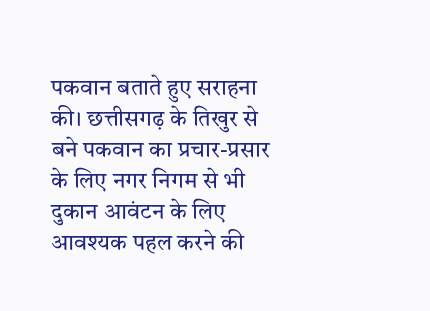पकवान बताते हुए सराहना की। छत्तीसगढ़ के तिखुर से बने पकवान का प्रचार-प्रसार के लिए नगर निगम से भी दुकान आवंटन के लिए आवश्यक पहल करने की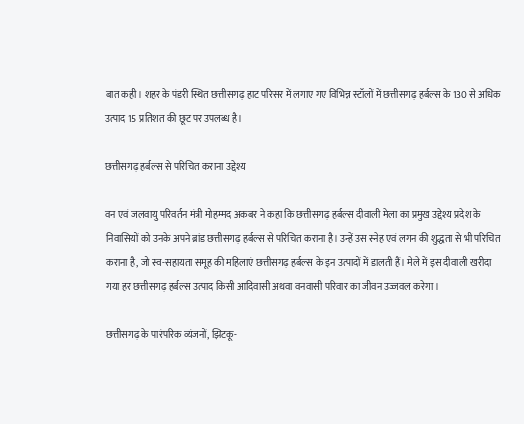बात कही। शहर के पंडरी स्थित छत्तीसगढ़ हाट परिसर में लगाए गए विभिन्न स्टॉलों में छत्तीसगढ़ हर्बल्स के 130 से अधिक उत्पाद 15 प्रतिशत की छूट पर उपलब्ध है।

छत्तीसगढ़ हर्बल्स से परिचित कराना उद्देश्य

वन एवं जलवायु परिवर्तन मंत्री मोहम्मद अकबर ने कहा कि छत्तीसगढ़ हर्बल्स दीवाली मेला का प्रमुख उद्देश्य प्रदेश के निवासियों को उनके अपने ब्रांड छत्तीसगढ़ हर्बल्स से परिचित कराना है। उन्हें उस स्नेह एवं लगन की शुद्धता से भी परिचित कराना है, जो स्व-सहायता समूह की महिलाएं छत्तीसगढ़ हर्बल्स के इन उत्पादों में डालती हैं। मेले में इस दीवाली खरीदा गया हर छत्तीसगढ़ हर्बल्स उत्पाद किसी आदिवासी अथवा वनवासी परिवार का जीवन उज्जवल करेगा।

छत्तीसगढ़ के पारंपरिक व्यंजनों, झिटकू-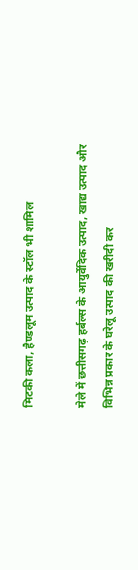मिटकी कला, हैण्डलूम उत्पाद के स्टॉल भी शामिल

मेले में छत्तीसगढ़ हर्बल्स के आयुर्वेदिक उत्पाद, खाद्य उत्पाद और विभिन्न प्रकार के घरेलू उत्पाद की खरीदी कर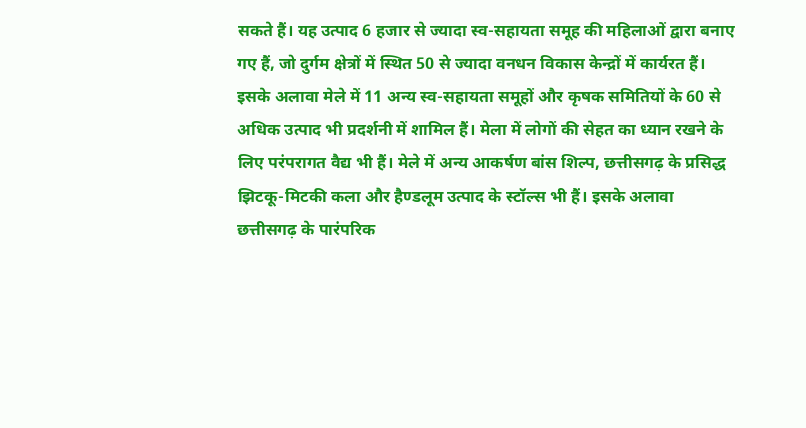सकते हैं। यह उत्पाद 6 हजार से ज्यादा स्व-सहायता समूह की महिलाओं द्वारा बनाए गए हैं, जो दुर्गम क्षेत्रों में स्थित 50 से ज्यादा वनधन विकास केन्द्रों में कार्यरत हैं। इसके अलावा मेले में 11 अन्य स्व-सहायता समूहों और कृषक समितियों के 60 से अधिक उत्पाद भी प्रदर्शनी में शामिल हैं। मेला में लोगों की सेहत का ध्यान रखने के लिए परंपरागत वैद्य भी हैं। मेले में अन्य आकर्षण बांस शिल्प, छत्तीसगढ़ के प्रसिद्ध झिटकू-मिटकी कला और हैण्डलूम उत्पाद के स्टॉल्स भी हैं। इसके अलावा छत्तीसगढ़ के पारंपरिक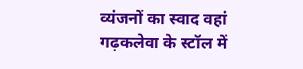व्यंजनों का स्वाद वहां गढ़कलेवा के स्टॉल में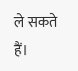ले सकते हैं।